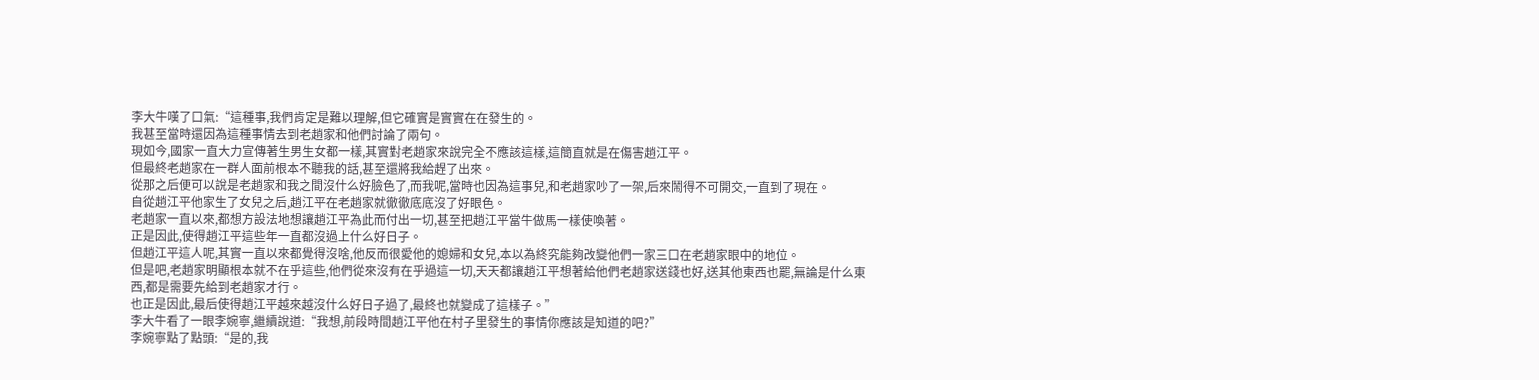李大牛嘆了口氣:“這種事,我們肯定是難以理解,但它確實是實實在在發生的。
我甚至當時還因為這種事情去到老趙家和他們討論了兩句。
現如今,國家一直大力宣傳著生男生女都一樣,其實對老趙家來說完全不應該這樣,這簡直就是在傷害趙江平。
但最終老趙家在一群人面前根本不聽我的話,甚至還將我給趕了出來。
從那之后便可以說是老趙家和我之間沒什么好臉色了,而我呢,當時也因為這事兒,和老趙家吵了一架,后來鬧得不可開交,一直到了現在。
自從趙江平他家生了女兒之后,趙江平在老趙家就徹徹底底沒了好眼色。
老趙家一直以來,都想方設法地想讓趙江平為此而付出一切,甚至把趙江平當牛做馬一樣使喚著。
正是因此,使得趙江平這些年一直都沒過上什么好日子。
但趙江平這人呢,其實一直以來都覺得沒啥,他反而很愛他的媳婦和女兒,本以為終究能夠改變他們一家三口在老趙家眼中的地位。
但是吧,老趙家明顯根本就不在乎這些,他們從來沒有在乎過這一切,天天都讓趙江平想著給他們老趙家送錢也好,送其他東西也罷,無論是什么東西,都是需要先給到老趙家才行。
也正是因此,最后使得趙江平越來越沒什么好日子過了,最終也就變成了這樣子。”
李大牛看了一眼李婉寧,繼續說道:“我想,前段時間趙江平他在村子里發生的事情你應該是知道的吧?”
李婉寧點了點頭:“是的,我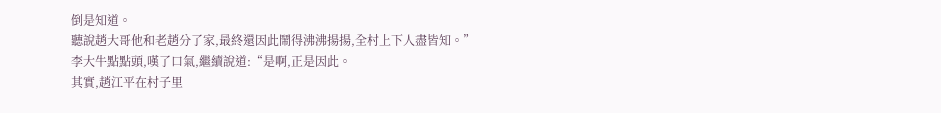倒是知道。
聽說趙大哥他和老趙分了家,最終還因此鬧得沸沸揚揚,全村上下人盡皆知。”
李大牛點點頭,嘆了口氣,繼續說道:“是啊,正是因此。
其實,趙江平在村子里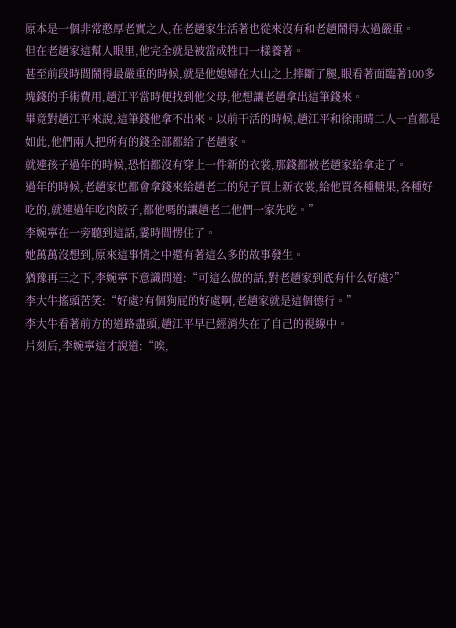原本是一個非常憨厚老實之人,在老趙家生活著也從來沒有和老趙鬧得太過嚴重。
但在老趙家這幫人眼里,他完全就是被當成牲口一樣養著。
甚至前段時間鬧得最嚴重的時候,就是他媳婦在大山之上摔斷了腿,眼看著面臨著100多塊錢的手術費用,趙江平當時便找到他父母,他想讓老趙拿出這筆錢來。
畢竟對趙江平來說,這筆錢他拿不出來。以前干活的時候,趙江平和徐雨晴二人一直都是如此,他們兩人把所有的錢全部都給了老趙家。
就連孩子過年的時候,恐怕都沒有穿上一件新的衣裳,那錢都被老趙家給拿走了。
過年的時候,老趙家也都會拿錢來給趙老二的兒子買上新衣裳,給他買各種糖果,各種好吃的,就連過年吃肉餃子,都他嗎的讓趙老二他們一家先吃。”
李婉寧在一旁聽到這話,霎時間愣住了。
她萬萬沒想到,原來這事情之中還有著這么多的故事發生。
猶豫再三之下,李婉寧下意識問道:“可這么做的話,對老趙家到底有什么好處?”
李大牛搖頭苦笑:“好處?有個狗屁的好處啊,老趙家就是這個德行。”
李大牛看著前方的道路盡頭,趙江平早已經消失在了自己的視線中。
片刻后,李婉寧這才說道:“唉,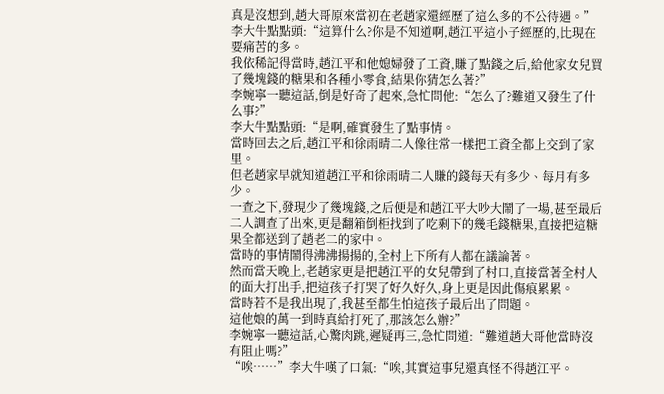真是沒想到,趙大哥原來當初在老趙家還經歷了這么多的不公待遇。”
李大牛點點頭:“這算什么?你是不知道啊,趙江平這小子經歷的,比現在要痛苦的多。
我依稀記得當時,趙江平和他媳婦發了工資,賺了點錢之后,給他家女兒買了幾塊錢的糖果和各種小零食,結果你猜怎么著?”
李婉寧一聽這話,倒是好奇了起來,急忙問他:“怎么了?難道又發生了什么事?”
李大牛點點頭:“是啊,確實發生了點事情。
當時回去之后,趙江平和徐雨晴二人像往常一樣把工資全都上交到了家里。
但老趙家早就知道趙江平和徐雨晴二人賺的錢每天有多少、每月有多少。
一查之下,發現少了幾塊錢,之后便是和趙江平大吵大鬧了一場,甚至最后二人調查了出來,更是翻箱倒柜找到了吃剩下的幾毛錢糖果,直接把這糖果全都送到了趙老二的家中。
當時的事情鬧得沸沸揚揚的,全村上下所有人都在議論著。
然而當天晚上,老趙家更是把趙江平的女兒帶到了村口,直接當著全村人的面大打出手,把這孩子打哭了好久好久,身上更是因此傷痕累累。
當時若不是我出現了,我甚至都生怕這孩子最后出了問題。
這他娘的萬一到時真給打死了,那該怎么辦?”
李婉寧一聽這話,心驚肉跳,遲疑再三,急忙問道:“難道趙大哥他當時沒有阻止嗎?”
“唉……”李大牛嘆了口氣:“唉,其實這事兒還真怪不得趙江平。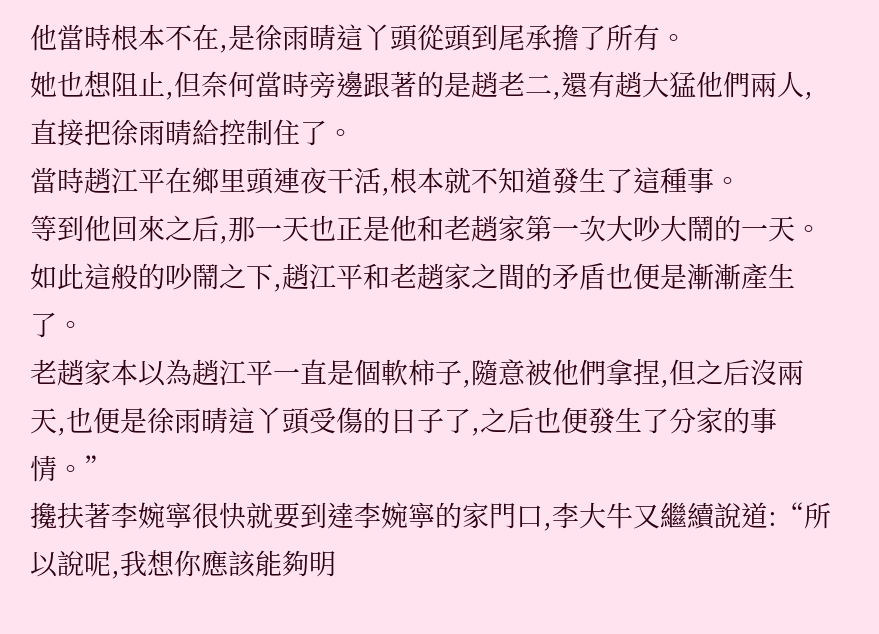他當時根本不在,是徐雨晴這丫頭從頭到尾承擔了所有。
她也想阻止,但奈何當時旁邊跟著的是趙老二,還有趙大猛他們兩人,直接把徐雨晴給控制住了。
當時趙江平在鄉里頭連夜干活,根本就不知道發生了這種事。
等到他回來之后,那一天也正是他和老趙家第一次大吵大鬧的一天。
如此這般的吵鬧之下,趙江平和老趙家之間的矛盾也便是漸漸產生了。
老趙家本以為趙江平一直是個軟柿子,隨意被他們拿捏,但之后沒兩天,也便是徐雨晴這丫頭受傷的日子了,之后也便發生了分家的事情。”
攙扶著李婉寧很快就要到達李婉寧的家門口,李大牛又繼續說道:“所以說呢,我想你應該能夠明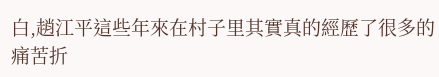白,趙江平這些年來在村子里其實真的經歷了很多的痛苦折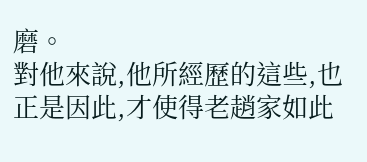磨。
對他來說,他所經歷的這些,也正是因此,才使得老趙家如此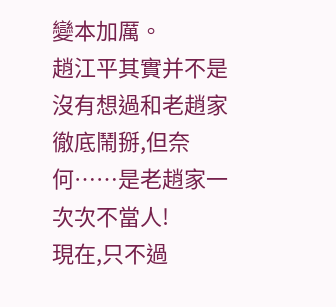變本加厲。
趙江平其實并不是沒有想過和老趙家徹底鬧掰,但奈何……是老趙家一次次不當人!
現在,只不過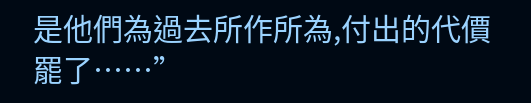是他們為過去所作所為,付出的代價罷了……”